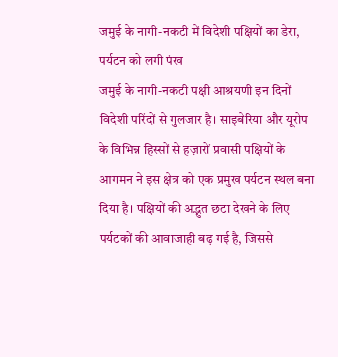जमुई के नागी-नकटी में विदेशी पक्षियों का डेरा, पर्यटन को लगी पंख
जमुई के नागी-नकटी पक्षी आश्रयणी इन दिनों विदेशी परिंदों से गुलजार है। साइबेरिया और यूरोप के विभिन्न हिस्सों से हज़ारों प्रवासी पक्षियों के आगमन ने इस क्षेत्र को एक प्रमुख पर्यटन स्थल बना दिया है। पक्षियों की अद्भुत छटा देखने के लिए पर्यटकों की आवाजाही बढ़ गई है, जिससे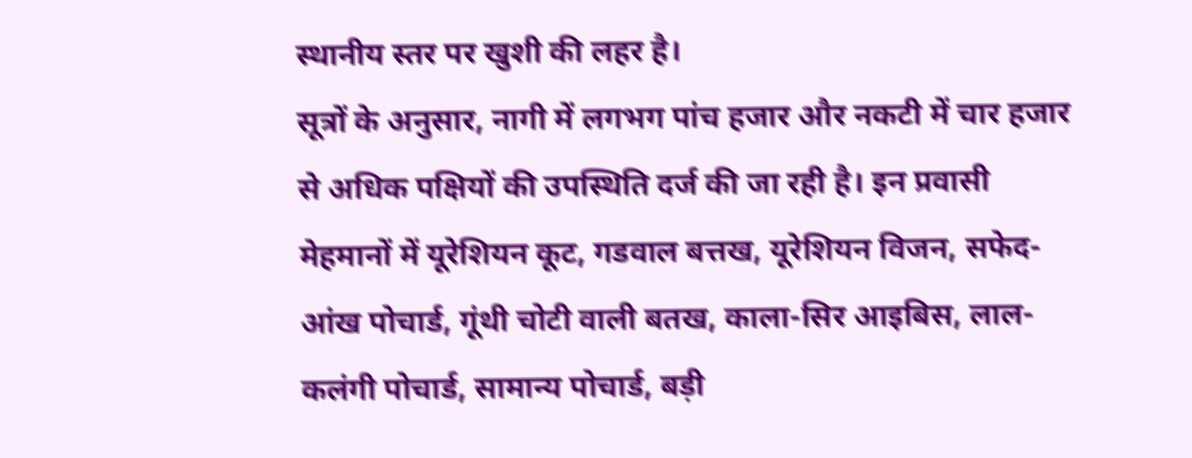स्थानीय स्तर पर खुशी की लहर है।
सूत्रों के अनुसार, नागी में लगभग पांच हजार और नकटी में चार हजार से अधिक पक्षियों की उपस्थिति दर्ज की जा रही है। इन प्रवासी मेहमानों में यूरेशियन कूट, गडवाल बत्तख, यूरेशियन विजन, सफेद-आंख पोचार्ड, गूंथी चोटी वाली बतख, काला-सिर आइबिस, लाल-कलंगी पोचार्ड, सामान्य पोचार्ड, बड़ी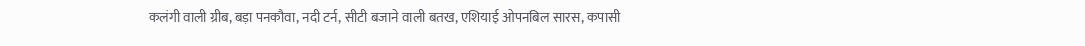कलंगी वाली ग्रीब, बड़ा पनकौवा, नदी टर्न, सीटी बजाने वाली बतख, एशियाई ओपनबिल सारस, कपासी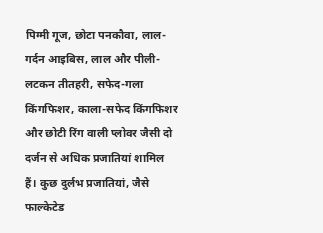पिग्मी गूज, छोटा पनकौवा, लाल-गर्दन आइबिस, लाल और पीली-लटकन तीतहरी, सफेद-गला किंगफिशर, काला-सफेद किंगफिशर और छोटी रिंग वाली प्लोवर जैसी दो दर्जन से अधिक प्रजातियां शामिल हैं। कुछ दुर्लभ प्रजातियां, जैसे फाल्केटेड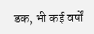डक, भी कई वर्षों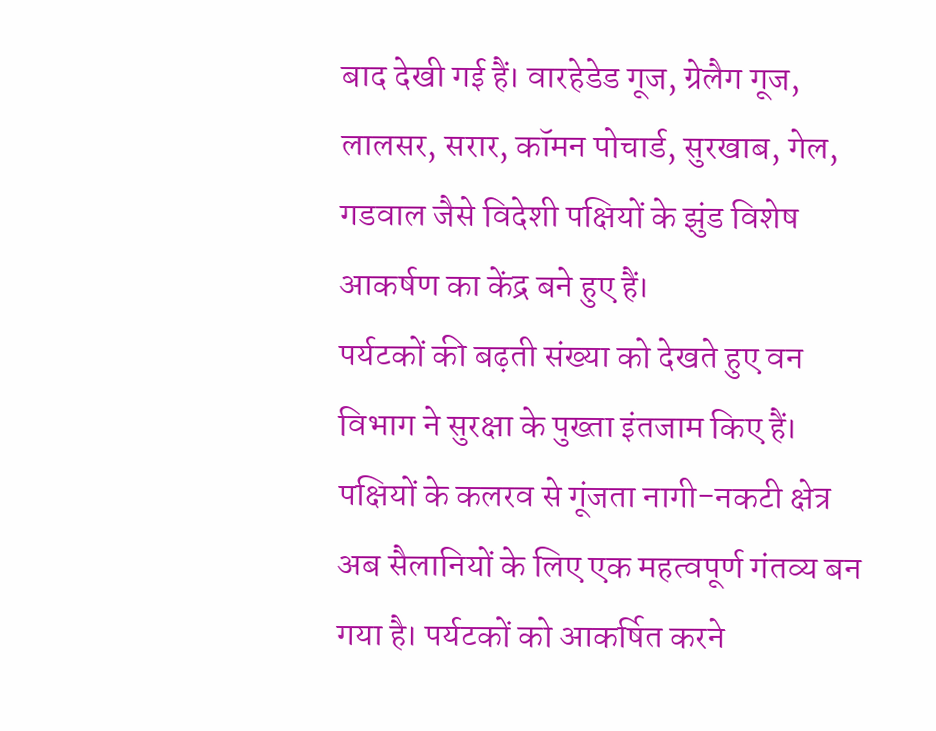बाद देखी गई हैं। वारहेडेड गूज, ग्रेलैग गूज, लालसर, सरार, कॉमन पोचार्ड, सुरखाब, गेल, गडवाल जैसे विदेशी पक्षियों के झुंड विशेष आकर्षण का केंद्र बने हुए हैं।
पर्यटकों की बढ़ती संख्या को देखते हुए वन विभाग ने सुरक्षा के पुख्ता इंतजाम किए हैं। पक्षियों के कलरव से गूंजता नागी-नकटी क्षेत्र अब सैलानियों के लिए एक महत्वपूर्ण गंतव्य बन गया है। पर्यटकों को आकर्षित करने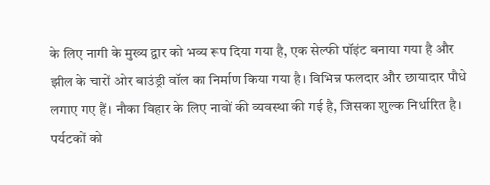के लिए नागी के मुख्य द्वार को भव्य रूप दिया गया है, एक सेल्फी पॉइंट बनाया गया है और झील के चारों ओर बाउंड्री वॉल का निर्माण किया गया है। विभिन्न फलदार और छायादार पौधे लगाए गए हैं। नौका विहार के लिए नावों की व्यवस्था की गई है, जिसका शुल्क निर्धारित है। पर्यटकों को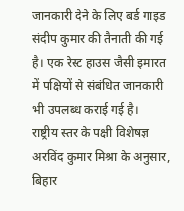जानकारी देने के लिए बर्ड गाइड संदीप कुमार की तैनाती की गई है। एक रेस्ट हाउस जैसी इमारत में पक्षियों से संबंधित जानकारी भी उपलब्ध कराई गई है।
राष्ट्रीय स्तर के पक्षी विशेषज्ञ अरविंद कुमार मिश्रा के अनुसार, बिहार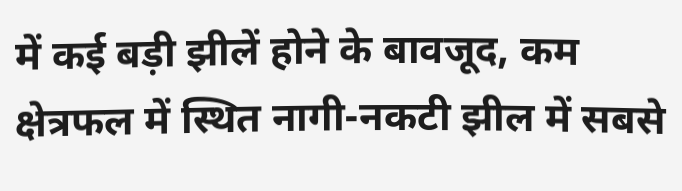में कई बड़ी झीलें होने के बावजूद, कम क्षेत्रफल में स्थित नागी-नकटी झील में सबसे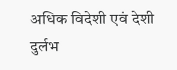अधिक विदेशी एवं देशी दुर्लभ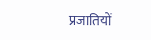प्रजातियों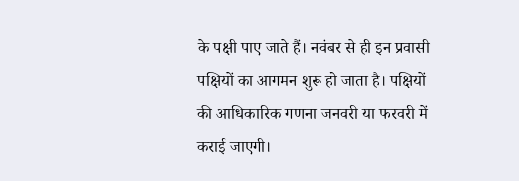के पक्षी पाए जाते हैं। नवंबर से ही इन प्रवासी पक्षियों का आगमन शुरू हो जाता है। पक्षियों की आधिकारिक गणना जनवरी या फरवरी में कराई जाएगी।